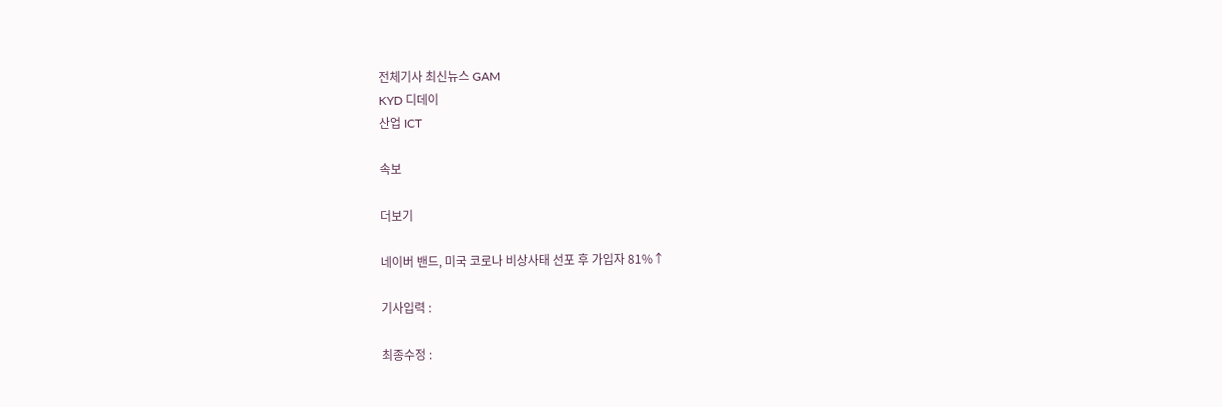전체기사 최신뉴스 GAM
KYD 디데이
산업 ICT

속보

더보기

네이버 밴드, 미국 코로나 비상사태 선포 후 가입자 81%↑

기사입력 :

최종수정 :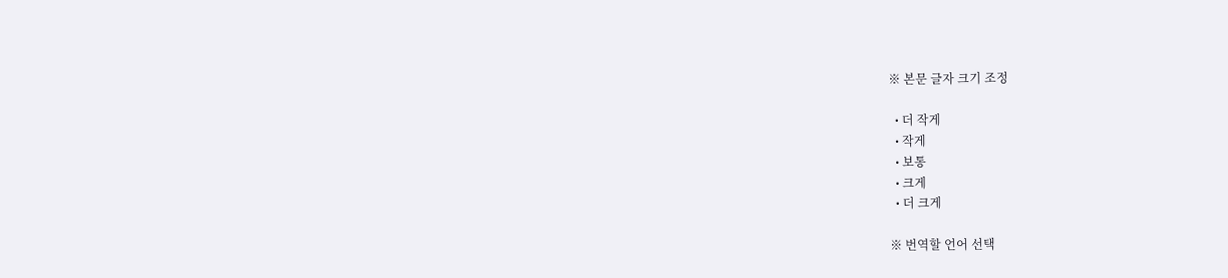※ 본문 글자 크기 조정

  • 더 작게
  • 작게
  • 보통
  • 크게
  • 더 크게

※ 번역할 언어 선택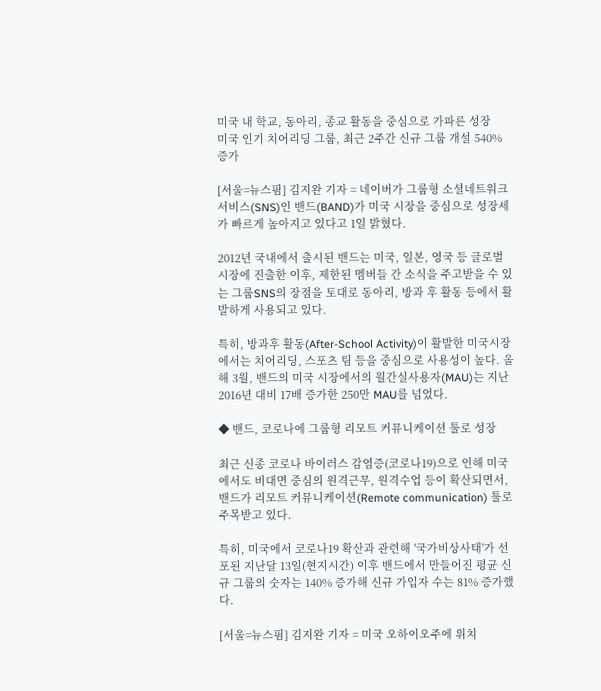미국 내 학교, 동아리, 종교 활동을 중심으로 가파른 성장
미국 인기 치어리딩 그룹, 최근 2주간 신규 그룹 개설 540% 증가

[서울=뉴스핌] 김지완 기자 = 네이버가 그룹형 소셜네트워크서비스(SNS)인 밴드(BAND)가 미국 시장을 중심으로 성장세가 빠르게 높아지고 있다고 1일 밝혔다.

2012년 국내에서 출시된 밴드는 미국, 일본, 영국 등 글로벌 시장에 진출한 이후, 제한된 멤버들 간 소식을 주고받을 수 있는 그룹SNS의 장점을 토대로 동아리, 방과 후 활동 등에서 활발하게 사용되고 있다.

특히, 방과후 활동(After-School Activity)이 활발한 미국시장에서는 치어리딩, 스포츠 팀 등을 중심으로 사용성이 높다. 올해 3월, 밴드의 미국 시장에서의 월간실사용자(MAU)는 지난 2016년 대비 17배 증가한 250만 MAU를 넘었다.

◆ 밴드, 코로나에 그룹형 리모트 커뮤니케이션 툴로 성장

최근 신종 코로나 바이러스 감염증(코로나19)으로 인해 미국에서도 비대면 중심의 원격근무, 원격수업 등이 확산되면서, 밴드가 리모트 커뮤니케이션(Remote communication) 툴로 주목받고 있다.

특히, 미국에서 코로나19 확산과 관련해 '국가비상사태'가 선포된 지난달 13일(현지시간) 이후 밴드에서 만들어진 평균 신규 그룹의 숫자는 140% 증가해 신규 가입자 수는 81% 증가했다.

[서울=뉴스핌] 김지완 기자 = 미국 오하이오주에 위치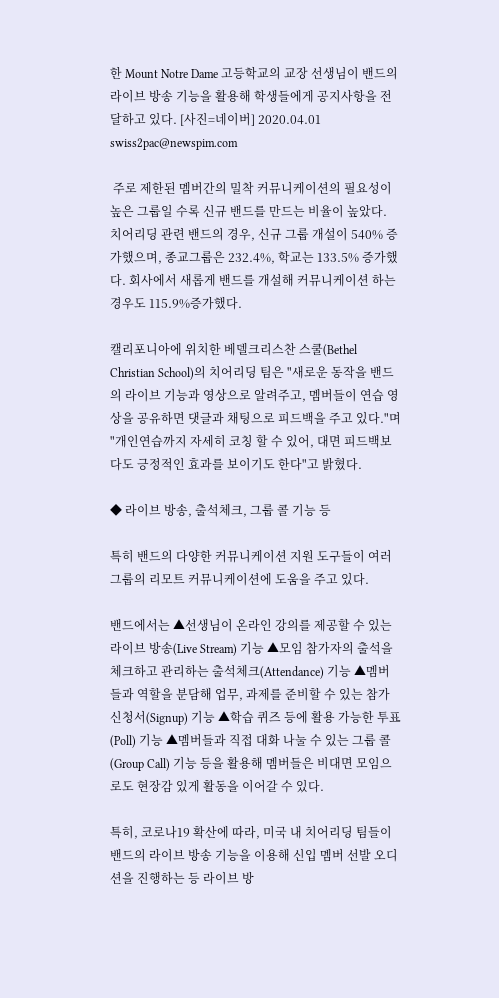한 Mount Notre Dame 고등학교의 교장 선생님이 밴드의 라이브 방송 기능을 활용해 학생들에게 공지사항을 전달하고 있다. [사진=네이버] 2020.04.01 swiss2pac@newspim.com

 주로 제한된 멤버간의 밀착 커뮤니케이션의 필요성이 높은 그룹일 수록 신규 밴드를 만드는 비율이 높았다. 치어리딩 관련 밴드의 경우, 신규 그룹 개설이 540% 증가했으며, 종교그룹은 232.4%, 학교는 133.5% 증가했다. 회사에서 새롭게 밴드를 개설해 커뮤니케이션 하는 경우도 115.9%증가했다.

캘리포니아에 위치한 베델크리스찬 스쿨(Bethel Christian School)의 치어리딩 팀은 "새로운 동작을 밴드의 라이브 기능과 영상으로 알려주고, 멤버들이 연습 영상을 공유하면 댓글과 채팅으로 피드백을 주고 있다."며 "개인연습까지 자세히 코칭 할 수 있어, 대면 피드백보다도 긍정적인 효과를 보이기도 한다"고 밝혔다.

◆ 라이브 방송, 출석체크, 그룹 콜 기능 등

특히 밴드의 다양한 커뮤니케이션 지원 도구들이 여러 그룹의 리모트 커뮤니케이션에 도움을 주고 있다.

밴드에서는 ▲선생님이 온라인 강의를 제공할 수 있는 라이브 방송(Live Stream) 기능 ▲모임 참가자의 출석을 체크하고 관리하는 출석체크(Attendance) 기능 ▲멤버들과 역할을 분담해 업무, 과제를 준비할 수 있는 참가신청서(Signup) 기능 ▲학습 퀴즈 등에 활용 가능한 투표(Poll) 기능 ▲멤버들과 직접 대화 나눌 수 있는 그룹 콜(Group Call) 기능 등을 활용해 멤버들은 비대면 모임으로도 현장감 있게 활동을 이어갈 수 있다.

특히, 코로나19 확산에 따라, 미국 내 치어리딩 팀들이 밴드의 라이브 방송 기능을 이용해 신입 멤버 선발 오디션을 진행하는 등 라이브 방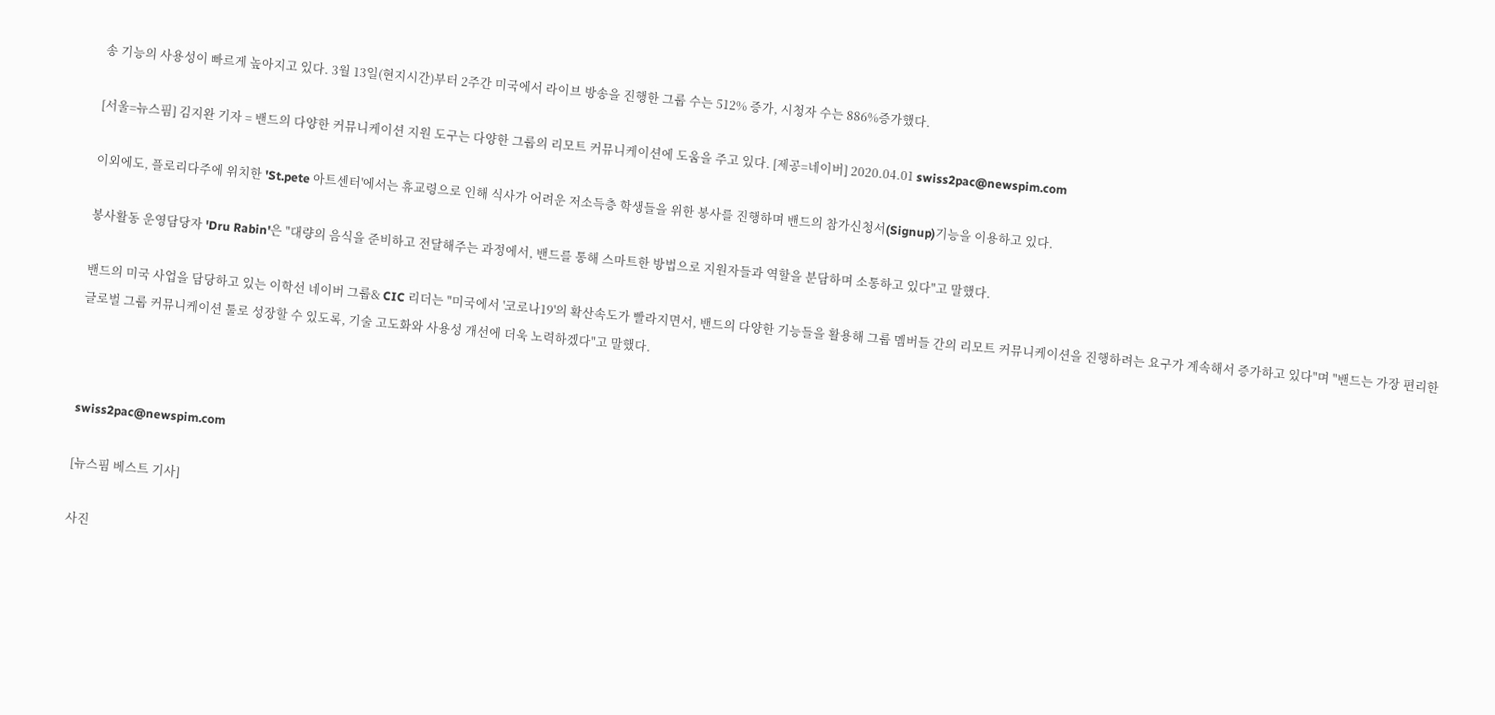송 기능의 사용성이 빠르게 높아지고 있다. 3월 13일(현지시간)부터 2주간 미국에서 라이브 방송을 진행한 그룹 수는 512% 증가, 시청자 수는 886%증가했다.

[서울=뉴스핌] 김지완 기자 = 밴드의 다양한 커뮤니케이션 지원 도구는 다양한 그룹의 리모트 커뮤니케이션에 도움을 주고 있다. [제공=네이버] 2020.04.01 swiss2pac@newspim.com

이외에도, 플로리다주에 위치한 'St.pete 아트센터'에서는 휴교령으로 인해 식사가 어려운 저소득층 학생들을 위한 봉사를 진행하며 밴드의 참가신청서(Signup)기능을 이용하고 있다.

봉사활동 운영담당자 'Dru Rabin'은 "대량의 음식을 준비하고 전달해주는 과정에서, 밴드를 통해 스마트한 방법으로 지원자들과 역할을 분담하며 소통하고 있다"고 말했다.

밴드의 미국 사업을 담당하고 있는 이학선 네이버 그룹& CIC 리더는 "미국에서 '코로나19'의 확산속도가 빨라지면서, 밴드의 다양한 기능들을 활용해 그룹 멤버들 간의 리모트 커뮤니케이션을 진행하려는 요구가 계속해서 증가하고 있다"며 "밴드는 가장 편리한 글로벌 그룹 커뮤니케이션 툴로 성장할 수 있도록, 기술 고도화와 사용성 개선에 더욱 노력하겠다"고 말했다.



swiss2pac@newspim.com

[뉴스핌 베스트 기사]

사진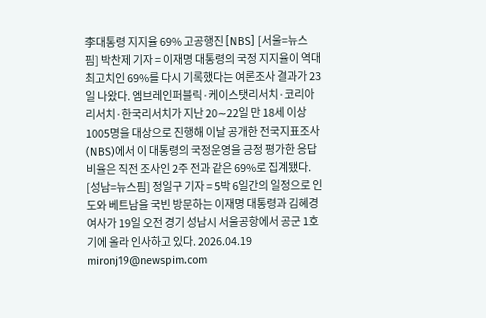李대통령 지지율 69% 고공행진 [NBS] [서울=뉴스핌] 박찬제 기자 = 이재명 대통령의 국정 지지율이 역대 최고치인 69%를 다시 기록했다는 여론조사 결과가 23일 나왔다. 엠브레인퍼블릭·케이스탯리서치·코리아리서치·한국리서치가 지난 20∼22일 만 18세 이상 1005명을 대상으로 진행해 이날 공개한 전국지표조사(NBS)에서 이 대통령의 국정운영을 긍정 평가한 응답 비율은 직전 조사인 2주 전과 같은 69%로 집계됐다. [성남=뉴스핌] 정일구 기자 = 5박 6일간의 일정으로 인도와 베트남을 국빈 방문하는 이재명 대통령과 김혜경 여사가 19일 오전 경기 성남시 서울공항에서 공군 1호기에 올라 인사하고 있다. 2026.04.19 mironj19@newspim.com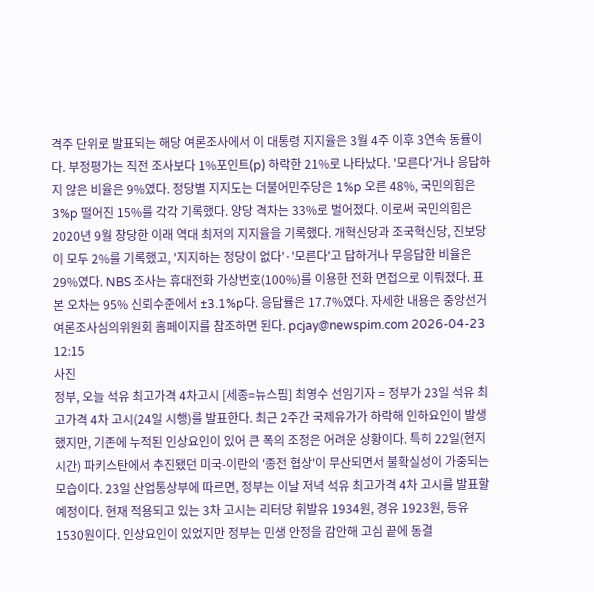격주 단위로 발표되는 해당 여론조사에서 이 대통령 지지율은 3월 4주 이후 3연속 동률이다. 부정평가는 직전 조사보다 1%포인트(p) 하락한 21%로 나타났다. '모른다'거나 응답하지 않은 비율은 9%였다. 정당별 지지도는 더불어민주당은 1%p 오른 48%, 국민의힘은 3%p 떨어진 15%를 각각 기록했다. 양당 격차는 33%로 벌어졌다. 이로써 국민의힘은 2020년 9월 창당한 이래 역대 최저의 지지율을 기록했다. 개혁신당과 조국혁신당, 진보당이 모두 2%를 기록했고, '지지하는 정당이 없다'·'모른다'고 답하거나 무응답한 비율은 29%였다. NBS 조사는 휴대전화 가상번호(100%)를 이용한 전화 면접으로 이뤄졌다. 표본 오차는 95% 신뢰수준에서 ±3.1%p다. 응답률은 17.7%였다. 자세한 내용은 중앙선거여론조사심의위원회 홈페이지를 참조하면 된다. pcjay@newspim.com 2026-04-23 12:15
사진
정부, 오늘 석유 최고가격 4차고시 [세종=뉴스핌] 최영수 선임기자 = 정부가 23일 석유 최고가격 4차 고시(24일 시행)를 발표한다. 최근 2주간 국제유가가 하락해 인하요인이 발생했지만, 기존에 누적된 인상요인이 있어 큰 폭의 조정은 어려운 상황이다. 특히 22일(현지시간) 파키스탄에서 추진됐던 미국-이란의 '종전 협상'이 무산되면서 불확실성이 가중되는 모습이다. 23일 산업통상부에 따르면, 정부는 이날 저녁 석유 최고가격 4차 고시를 발표할 예정이다. 현재 적용되고 있는 3차 고시는 리터당 휘발유 1934원, 경유 1923원, 등유 1530원이다. 인상요인이 있었지만 정부는 민생 안정을 감안해 고심 끝에 동결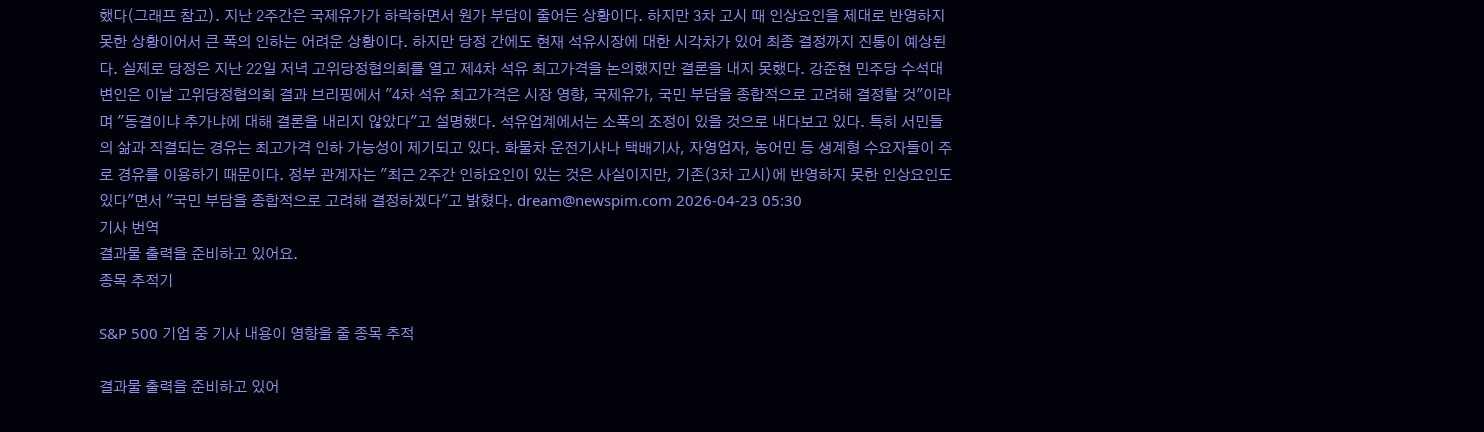했다(그래프 참고). 지난 2주간은 국제유가가 하락하면서 원가 부담이 줄어든 상황이다. 하지만 3차 고시 때 인상요인을 제대로 반영하지 못한 상황이어서 큰 폭의 인하는 어려운 상황이다. 하지만 당정 간에도 현재 석유시장에 대한 시각차가 있어 최종 결정까지 진통이 예상된다. 실제로 당정은 지난 22일 저녁 고위당정협의회를 열고 제4차 석유 최고가격을 논의했지만 결론을 내지 못했다. 강준현 민주당 수석대변인은 이날 고위당정협의회 결과 브리핑에서 "4차 석유 최고가격은 시장 영향, 국제유가, 국민 부담을 종합적으로 고려해 결정할 것"이라며 "동결이냐 추가냐에 대해 결론을 내리지 않았다"고 설명했다. 석유업계에서는 소폭의 조정이 있을 것으로 내다보고 있다. 특히 서민들의 삶과 직결되는 경유는 최고가격 인하 가능성이 제기되고 있다. 화물차 운전기사나 택배기사, 자영업자, 농어민 등 생계형 수요자들이 주로 경유를 이용하기 때문이다. 정부 관계자는 "최근 2주간 인하요인이 있는 것은 사실이지만, 기존(3차 고시)에 반영하지 못한 인상요인도 있다"면서 "국민 부담을 종합적으로 고려해 결정하겠다"고 밝혔다. dream@newspim.com 2026-04-23 05:30
기사 번역
결과물 출력을 준비하고 있어요.
종목 추적기

S&P 500 기업 중 기사 내용이 영향을 줄 종목 추적

결과물 출력을 준비하고 있어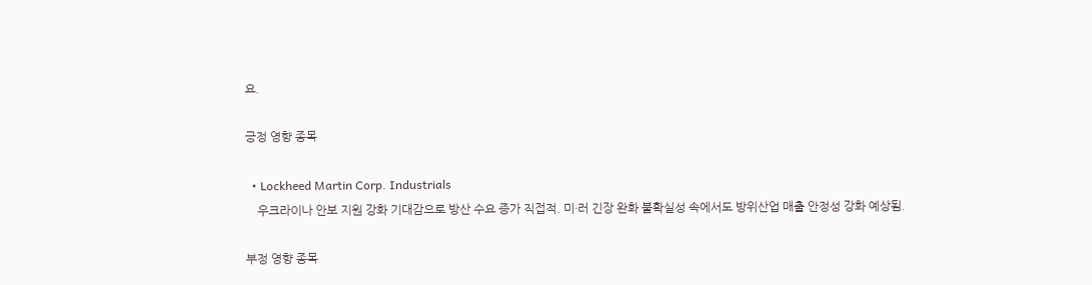요.

긍정 영향 종목

  • Lockheed Martin Corp. Industrials
    우크라이나 안보 지원 강화 기대감으로 방산 수요 증가 직접적. 미·러 긴장 완화 불확실성 속에서도 방위산업 매출 안정성 강화 예상됨.

부정 영향 종목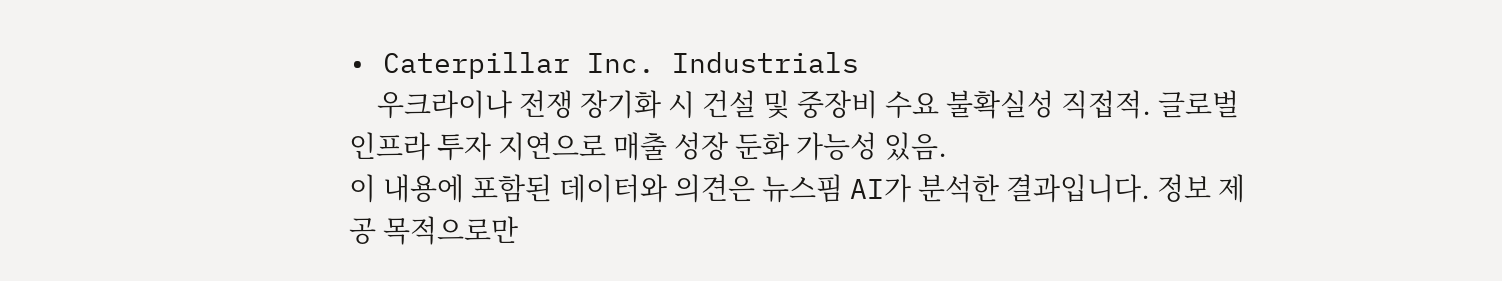• Caterpillar Inc. Industrials
    우크라이나 전쟁 장기화 시 건설 및 중장비 수요 불확실성 직접적. 글로벌 인프라 투자 지연으로 매출 성장 둔화 가능성 있음.
이 내용에 포함된 데이터와 의견은 뉴스핌 AI가 분석한 결과입니다. 정보 제공 목적으로만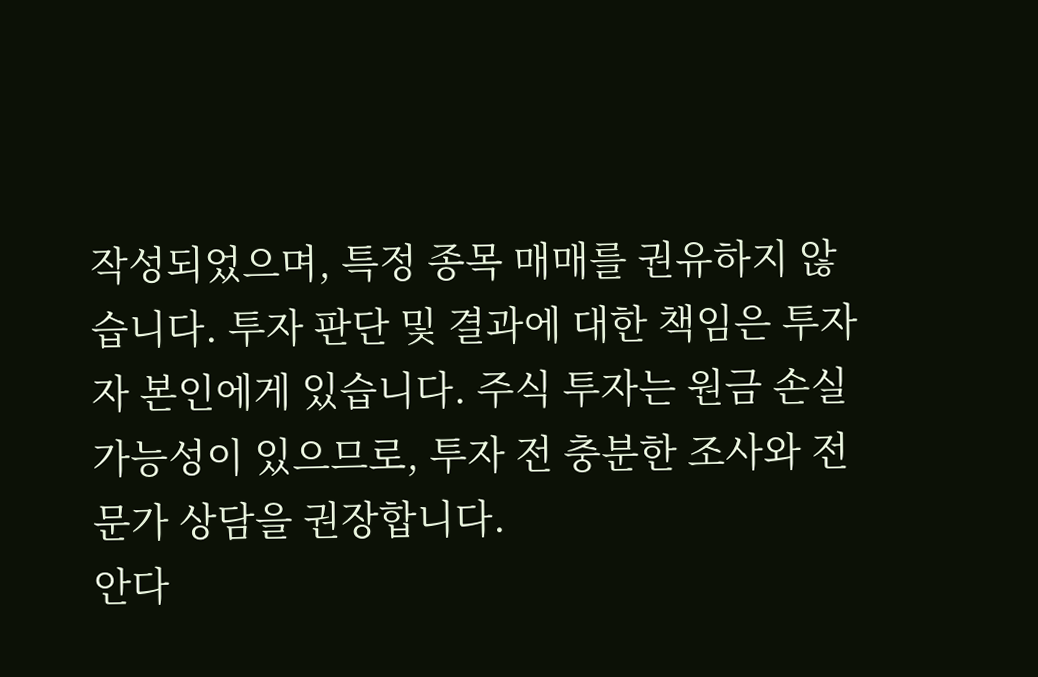작성되었으며, 특정 종목 매매를 권유하지 않습니다. 투자 판단 및 결과에 대한 책임은 투자자 본인에게 있습니다. 주식 투자는 원금 손실 가능성이 있으므로, 투자 전 충분한 조사와 전문가 상담을 권장합니다.
안다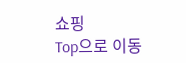쇼핑
Top으로 이동